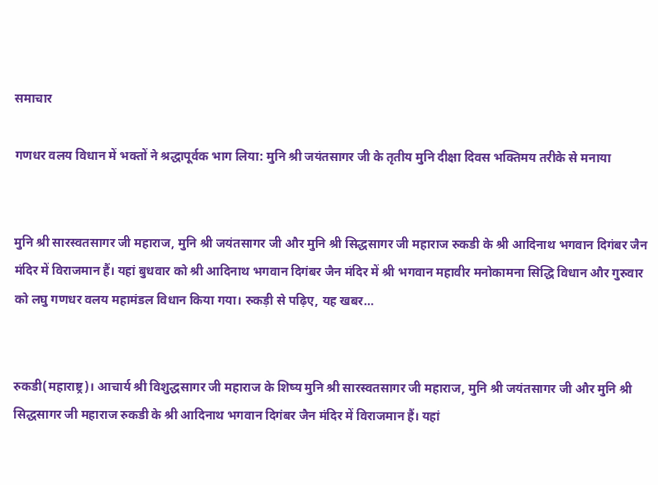समाचार

गणधर वलय विधान में भक्तों ने श्रद्धापूर्वक भाग लिया: मुनि श्री जयंतसागर जी के तृतीय मुनि दीक्षा दिवस भक्तिमय तरीके से मनाया


मुनि श्री सारस्वतसागर जी महाराज, मुनि श्री जयंतसागर जी और मुनि श्री सिद्धसागर जी महाराज रुकडी के श्री आदिनाथ भगवान दिगंबर जैन मंदिर में विराजमान हैं। यहां बुधवार को श्री आदिनाथ भगवान दिगंबर जैन मंदिर में श्री भगवान महावीर मनोकामना सिद्धि विधान और गुरुवार को लघु गणधर वलय महामंडल विधान किया गया। रुकड़ी से पढ़िए, यह खबर…


रुकडी(महाराष्ट्र)। आचार्य श्री विशुद्धसागर जी महाराज के शिष्य मुनि श्री सारस्वतसागर जी महाराज, मुनि श्री जयंतसागर जी और मुनि श्री सिद्धसागर जी महाराज रुकडी के श्री आदिनाथ भगवान दिगंबर जैन मंदिर में विराजमान हैं। यहां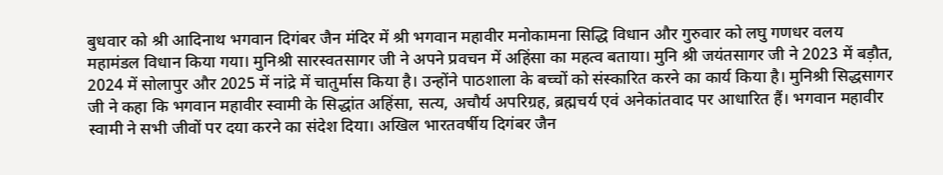बुधवार को श्री आदिनाथ भगवान दिगंबर जैन मंदिर में श्री भगवान महावीर मनोकामना सिद्धि विधान और गुरुवार को लघु गणधर वलय महामंडल विधान किया गया। मुनिश्री सारस्वतसागर जी ने अपने प्रवचन में अहिंसा का महत्व बताया। मुनि श्री जयंतसागर जी ने 2023 में बड़ौत, 2024 में सोलापुर और 2025 में नांद्रे में चातुर्मास किया है। उन्होंने पाठशाला के बच्चों को संस्कारित करने का कार्य किया है। मुनिश्री सिद्धसागर जी ने कहा कि भगवान महावीर स्वामी के सिद्धांत अहिंसा, सत्य, अचौर्य अपरिग्रह, ब्रह्मचर्य एवं अनेकांतवाद पर आधारित हैं। भगवान महावीर स्वामी ने सभी जीवों पर दया करने का संदेश दिया। अखिल भारतवर्षीय दिगंबर जैन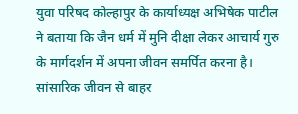युवा परिषद कोल्हापुर के कार्याध्यक्ष अभिषेक पाटील ने बताया कि जैन धर्म में मुनि दीक्षा लेकर आचार्य गुरु के मार्गदर्शन में अपना जीवन समर्पित करना है। सांसारिक जीवन से बाहर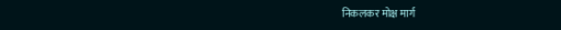निकलकर मोक्ष मार्ग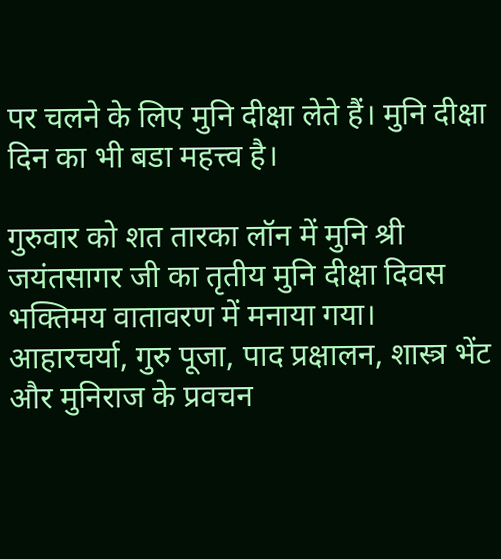पर चलने के लिए मुनि दीक्षा लेते हैं। मुनि दीक्षा दिन का भी बडा महत्त्व है।

गुरुवार को शत तारका लॉन में मुनि श्री जयंतसागर जी का तृतीय मुनि दीक्षा दिवस भक्तिमय वातावरण में मनाया गया। आहारचर्या, गुरु पूजा, पाद प्रक्षालन, शास्त्र भेंट और मुनिराज के प्रवचन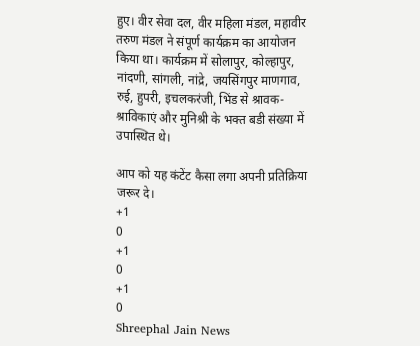हुए। वीर सेवा दल, वीर महिला मंडल, महावीर तरुण मंडल ने संपूर्ण कार्यक्रम का आयोजन किया था। कार्यक्रम में सोलापुर, कोल्हापुर, नांदणी, सांगली, नांद्रे, जयसिंगपुर माणगाव, रुई, हुपरी, इचलकरंजी, भिंड से श्रावक-श्राविकाएं और मुनिश्री के भक्त बडी संख्या में उपास्थित थे।

आप को यह कंटेंट कैसा लगा अपनी प्रतिक्रिया जरूर दे।
+1
0
+1
0
+1
0
Shreephal Jain News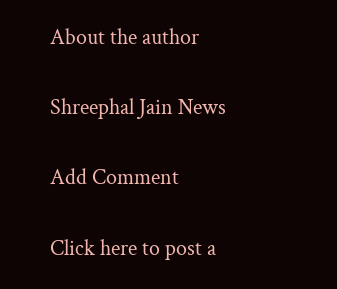About the author

Shreephal Jain News

Add Comment

Click here to post a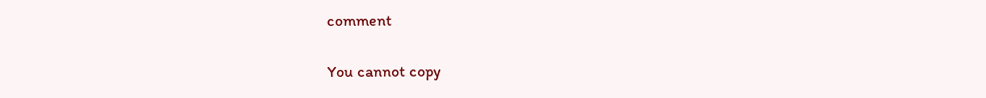comment

You cannot copy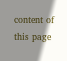content of this page